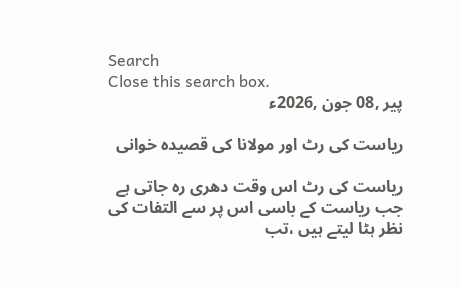Search
Close this search box.
پیر ,08 جون ,2026ء

ریاست کی رٹ اور مولانا کی قصیدہ خوانی

ریاست کی رٹ اس وقت دھری رہ جاتی ہے جب ریاست کے باسی اس پر سے التفات کی نظر ہٹا لیتے ہیں ،تب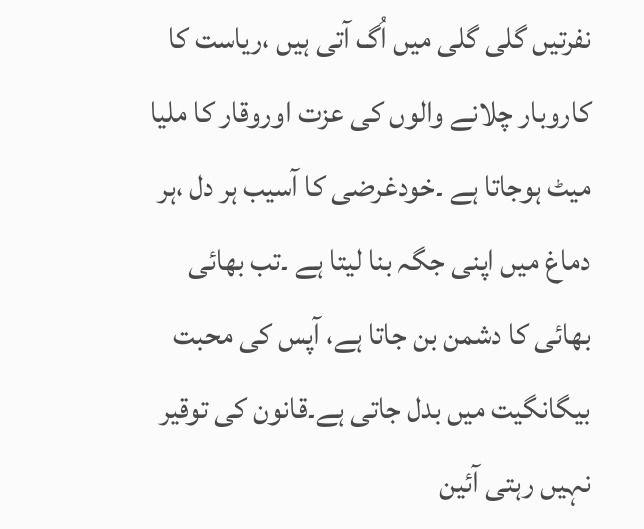نفرتیں گلی گلی میں اُگ آتی ہیں ،ریاست کا کاروبار چلانے والوں کی عزت اوروقار کا ملیا میٹ ہوجاتا ہے ۔خودغرضی کا آسیب ہر دل ،ہر دماغ میں اپنی جگہ بنا لیتا ہے ۔تب بھائی بھائی کا دشمن بن جاتا ہے، آپس کی محبت بیگانگیت میں بدل جاتی ہے۔قانون کی توقیر نہیں رہتی آئین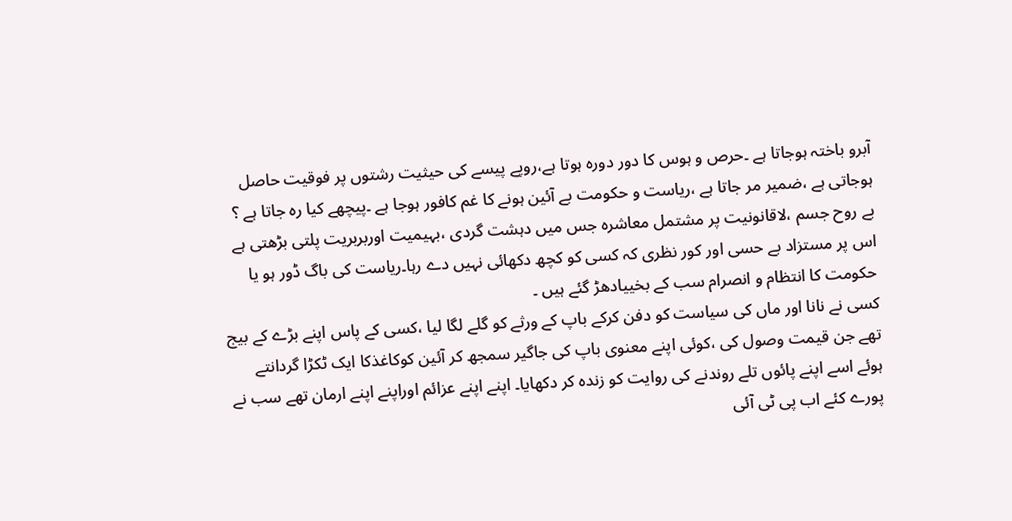آبرو باختہ ہوجاتا ہے ۔حرص و ہوس کا دور دورہ ہوتا ہے،روپے پیسے کی حیثیت رشتوں پر فوقیت حاصل ہوجاتی ہے ،ضمیر مر جاتا ہے ،ریاست و حکومت بے آئین ہونے کا غم کافور ہوجا ہے ۔پیچھے کیا رہ جاتا ہے ؟ بے روح جسم ،لاقانونیت پر مشتمل معاشرہ جس میں دہشت گردی ،بہیمیت اوربربریت پلتی بڑھتی ہے اس پر مستزاد بے حسی اور کور نظری کہ کسی کو کچھ دکھائی نہیں دے رہا۔ریاست کی باگ ڈور ہو یا حکومت کا انتظام و انصرام سب کے بخییادھڑ گئے ہیں ۔
کسی نے نانا اور ماں کی سیاست کو دفن کرکے باپ کے ورثے کو گلے لگا لیا ،کسی کے پاس اپنے بڑے کے بیج تھے جن قیمت وصول کی ،کوئی اپنے معنوی باپ کی جاگیر سمجھ کر آئین کوکاغذکا ایک ٹکڑا گردانتے ہوئے اسے اپنے پائوں تلے روندنے کی روایت کو زندہ کر دکھایا۔ اپنے اپنے عزائم اوراپنے اپنے ارمان تھے سب نے پورے کئے اب پی ٹی آئی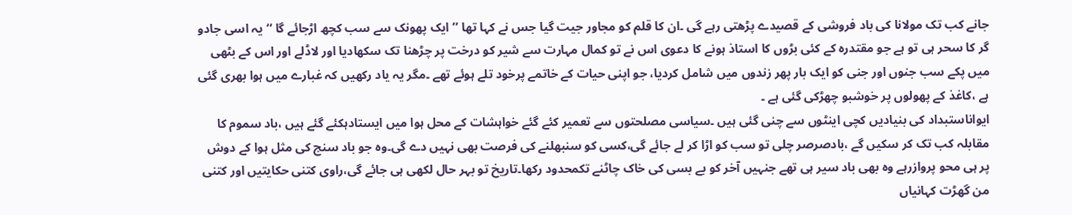جانے کب تک مولانا کی باد فروشی کے قصیدے پڑھتی رہے گی ۔ان کا قلم کو مجاور جیت گیا جس نے کہا تھا ’’ایک پھونک سے سب کچھ اڑجائے گا ‘‘ یہ اسی جادو گر کا سحر ہی تو ہے جو مقتدرہ کے کئی بڑوں کا استاذ ہونے کا دعوی اس نے تو کمال مہارت سے شیر کو درخت پر چڑھنا تک سکھادیا اور لاڈلے اور اس کے بٹھی میں پکے سب جنوں اور جنی کو ایک بار پھر زندوں میں شامل کردیا، جو اپنی حیات کے خاتمے پرخود تلے ہوئے تھے ۔مگر یہ یاد رکھیں کہ غبارے میں ہوا بھری گئی ہے ،کاغذ کے پھولوں پر خوشبو چھڑکی گئی ہے ۔
ایواناستبداد کی بنیادیں کچی اینٹوں سے چنی گئی ہیں ۔سیاسی مصلحتوں سے تعمیر کئے گئے خواہشات کے محل ہوا میں ایستادہکئے گئے ہیں ،باد سموم کا مقابلہ کب تک کر سکیں گے ،بادصرصر چلی تو سب کو اڑا کر لے جائے گی،کسی کو سنبھلنے کی فرصت بھی نہیں دے گی۔وہ جو باد سنج کی مثل ہوا کے دوش پر ہی محو پروازرہے وہ بھی باد سیر ہی تھے جنہیں آخر کو بے بسی کی خاک چاٹنے تکمحدود رکھا۔تاریخ تو بہر حال لکھی ہی جائے گی،راوی کتنی حکایتیں اور کتنی من گھڑت کہانیاں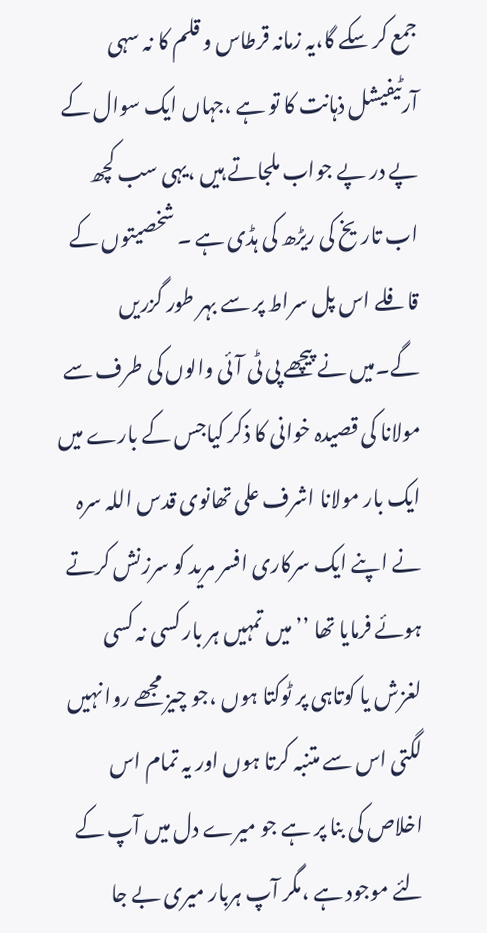جمع کر سکے گا،یہ زمانہ قرطاس و قلم کا نہ سہی آرٹیفیشل ذہانت کا تو ہے ،جہاں ایک سوال کے پے در پے جواب ملجاتے ہیں ،یہی سب کچھ اب تاریخ کی ریڑھ کی ہڈی ہے ۔ شخصیتوں کے قافلے اس پل سراط پر سے بہر طور گزریں گے۔میں نے پیچھے پی ٹی آئی والوں کی طرف سے مولانا کی قصیدہ خوانی کا ذکر کیاجس کے بارے میں ایک بار مولانا اشرف علی تھانوی قدس اللہ سرہ نے اپنے ایک سرکاری افسر مرید کو سرزنش کرتے ہوئے فرمایا تھا ’’میں تمہیں ہر بار کسی نہ کسی لغزش یا کوتاہی پر ٹوکتا ہوں ،جو چیز مجھے روا نہیں لگتی اس سے متنبہ کرتا ہوں اور یہ تمام اس اخلاص کی بنا پر ہے جو میرے دل میں آپ کے لئے موجود ہے ،مگر آپ ہربار میری بے جا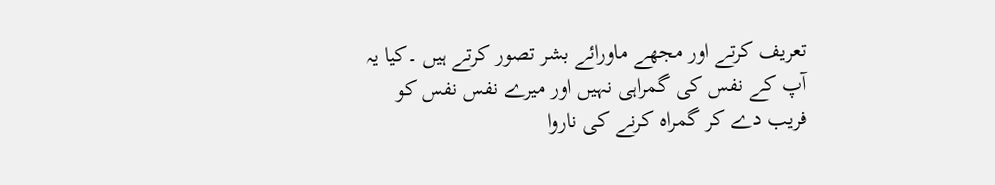تعریف کرتے اور مجھے ماورائے بشر تصور کرتے ہیں ۔کیا یہ آپ کے نفس کی گمراہی نہیں اور میرے نفس نفس کو فریب دے کر گمراہ کرنے کی ناروا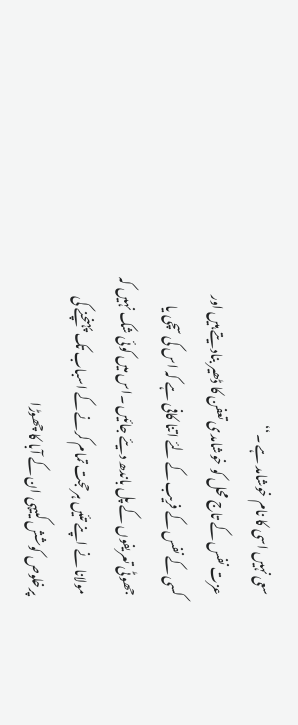سعی نہیں اسی کا نام خوشامد ہے ۔‘‘
عزت نفس کے تاج محل کو خوشامدی تعفن کا ڈھیر بنادیتے ہیں اور کسی کے نفس کے فریب کے لئے اتنا کافی ہے کہ اس کی سچی یا جھوٹی تعریفوں کے پل باندھ دیئے جائیں ۔اس میں کوئی شک نہیں کہ مولانا نے اپنے تئیں ہرحجت تمام کرنے کے اسباب تک پہنچنے کی پرخلوص کوشش کییہی ان کے آبا کا چھوڑا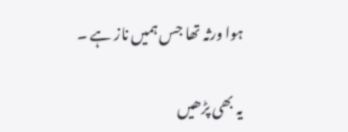ہوا ورثہ تھا جس ہمیں ناز ہے ۔

یہ بھی پڑھیں